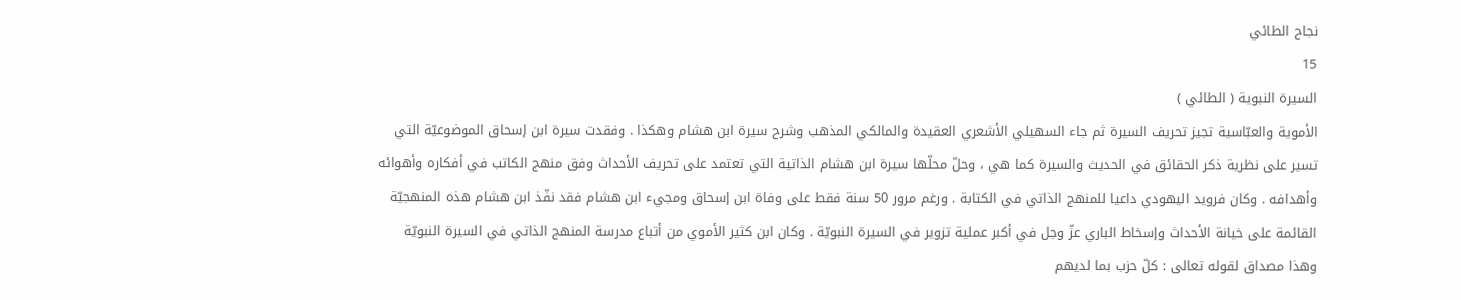نجاح الطائي
15
السيرة النبوية ( الطائي )
الأموية والعبّاسية تجيز تحريف السيرة ثم جاء السهيلي الأشعري العقيدة والمالكي المذهب وشرح سيرة ابن هشام وهكذا . وفقدت سيرة ابن إسحاق الموضوعيّة التي تسير على نظرية ذكر الحقائق في الحديث والسيرة كما هي ، وحلّ محلّها سيرة ابن هشام الذاتية التي تعتمد على تحريف الأحداث وفق منهج الكاتب في أفكاره وأهوائه وأهدافه . وكان فرويد اليهودي داعيا للمنهج الذاتي في الكتابة . ورغم مرور 50 سنة فقط على وفاة ابن إسحاق ومجيء ابن هشام فقد نفّذ ابن هشام هذه المنهجيّة القائمة على خيانة الأحداث وإسخاط الباري عزّ وجل في أكبر عملية تزوير في السيرة النبويّة . وكان ابن كثير الأموي من أتباع مدرسة المنهج الذاتي في السيرة النبويّة وهذا مصداق لقوله تعالى : كلّ حزب بما لديهم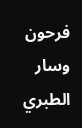فرحون وسار الطبري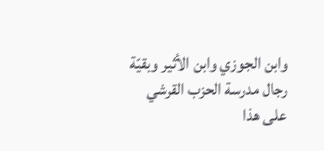وابن الجوزي وابن الأثير وبقيّة رجال مدرسة الحزب القرشي على هذا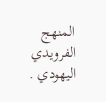المنهج الفرويدي اليهودي .